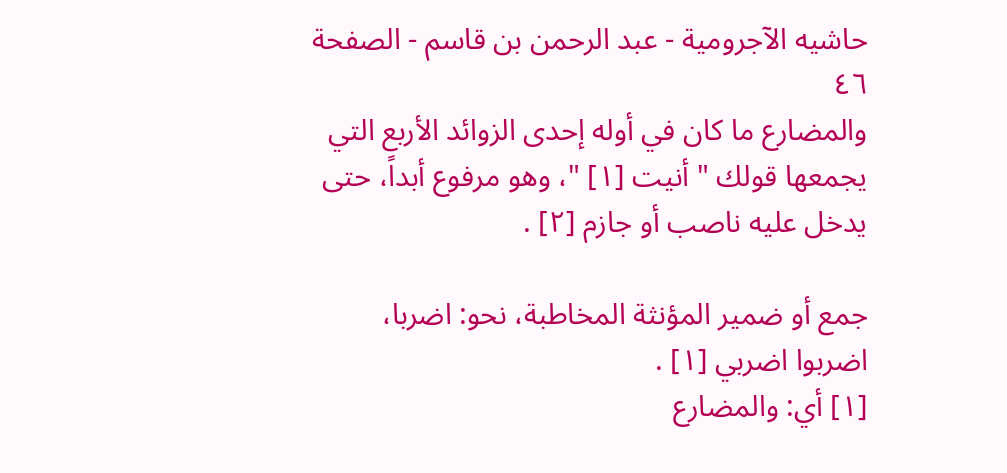حاشيه الآجرومية - عبد الرحمن بن قاسم - الصفحة ٤٦
والمضارع ما كان في أوله إحدى الزوائد الأربع التي يجمعها قولك " أنيت [١] "، وهو مرفوع أبداً، حتى يدخل عليه ناصب أو جازم [٢] .

جمع أو ضمير المؤنثة المخاطبة، نحو: اضربا، اضربوا اضربي [١] .
[١] أي: والمضارع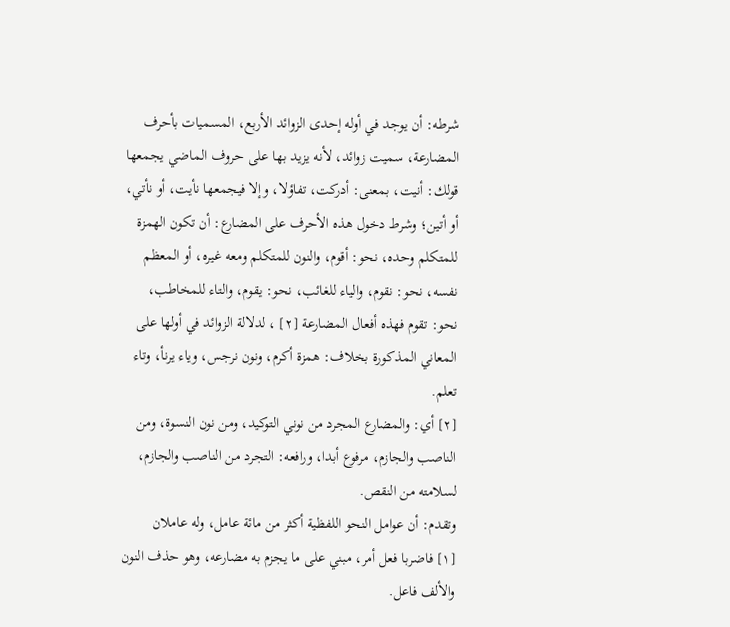شرطه: أن يوجد في أوله إحدى الزوائد الأربع، المسميات بأحرف المضارعة، سميت زوائد، لأنه يزيد بها على حروف الماضي يجمعها قولك: أنيت، بمعنى: أدركت، تفاؤلا، وإلا فيجمعها نأيت، أو نأتي، أو أتين؛ وشرط دخول هذه الأحرف على المضارع: أن تكون الهمزة للمتكلم وحده، نحو: أقوم، والنون للمتكلم ومعه غيره، أو المعظم نفسه، نحو: نقوم، والياء للغائب، نحو: يقوم، والتاء للمخاطب، نحو: تقوم فهذه أفعال المضارعة [٢] ، لدلالة الزوائد في أولها على المعاني المذكورة بخلاف: همزة أكرم، ونون نرجس، وياء يرنأ، وتاء تعلم.
[٢] أي: والمضارع المجرد من نوني التوكيد، ومن نون النسوة، ومن الناصب والجازم، مرفوع أبدا، ورافعه: التجرد من الناصب والجازم، لسلامته من النقص.
وتقدم: أن عوامل النحو اللفظية أكثر من مائة عامل، وله عاملان
[١] فاضربا فعل أمر، مبني على ما يجزم به مضارعه، وهو حذف النون والألف فاعل.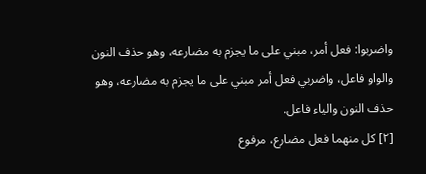واضربوا: فعل أمر، مبني على ما يجزم به مضارعه، وهو حذف النون والواو فاعل، واضربي فعل أمر مبني على ما يجزم به مضارعه، وهو حذف النون والياء فاعل.
[٢] كل منهما فعل مضارع، مرفوع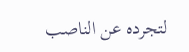لتجرده عن الناصب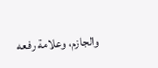والجازم، وعلامة رفعه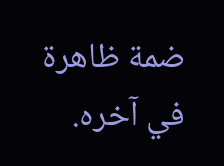ضمة ظاهرة في آخره.